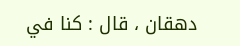دهقان ، قال : كنا في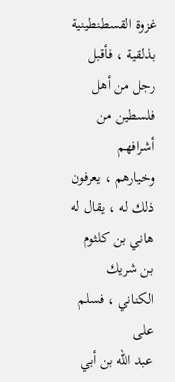غزوة القسطنطينية بذلقية ، فأقبل رجل من أهل فلسطين من أشرافهم
وخيارهم ، يعرفون ذلك له ، يقال له هاني بن كلثوم بن شريك الكناني ، فسلم على
عبد الله بن أبي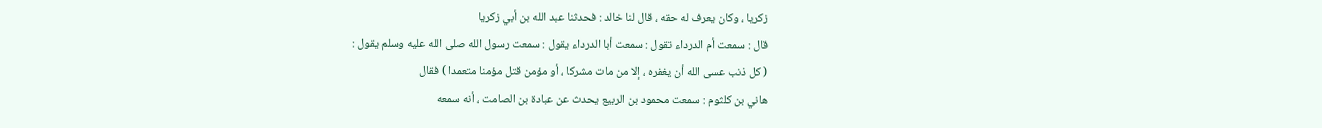زكريا ، وكان يعرف له حقه ، قال لنا خالد : فحدثنا عبد الله بن أبي زكريا
قال : سمعت أم الدرداء تقول : سمعت أبا الدرداء يقول : سمعت رسول الله صلى الله عليه وسلم يقول :
( كل ذنب عسى الله أن يغفره ، إلا من مات مشركا ، أو مؤمن قتل مؤمنا متعمدا ) فقال
هاني بن كلثوم : سمعت محمود بن الربيع يحدث عن عبادة بن الصامت ، أنه سمعه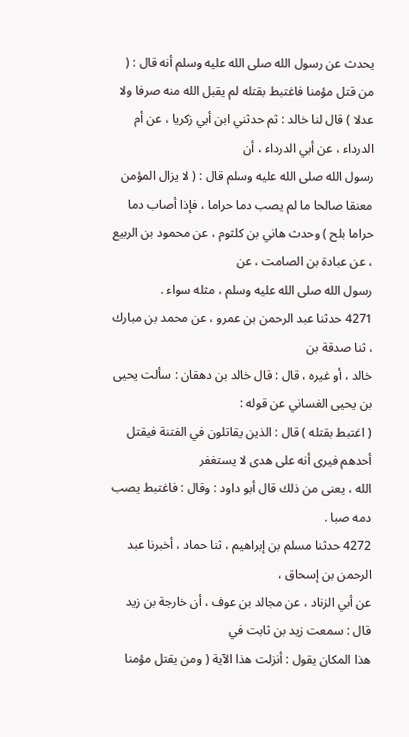يحدث عن رسول الله صلى الله عليه وسلم أنه قال : ( من قتل مؤمنا فاغتبط بقتله لم يقبل الله منه صرفا ولا
عدلا ) قال لنا خالد : ثم حدثني ابن أبي زكريا ، عن أم الدرداء ، عن أبي الدرداء ، أن
رسول الله صلى الله عليه وسلم قال : ( لا يزال المؤمن معنقا صالحا ما لم يصب دما حراما ، فإذا أصاب دما
حراما بلح ) وحدث هاني بن كلثوم ، عن محمود بن الربيع ، عن عبادة بن الصامت ، عن
رسول الله صلى الله عليه وسلم ، مثله سواء .
4271 حدثنا عبد الرحمن بن عمرو ، عن محمد بن مبارك ، ثنا صدقة بن
خالد ، أو غيره ، قال : قال خالد بن دهقان : سألت يحيى بن يحيى الغساني عن قوله :
( اغتبط بقتله ) قال : الذين يقاتلون في الفتنة فيقتل أحدهم فيرى أنه على هدى لا يستغفر
الله ، يعنى من ذلك قال أبو داود : وقال : فاغتبط يصب دمه صبا .
4272 حدثنا مسلم بن إبراهيم ، ثنا حماد ، أخبرنا عبد الرحمن بن إسحاق ،
عن أبي الزناد ، عن مجالد بن عوف ، أن خارجة بن زيد قال : سمعت زيد بن ثابت في
هذا المكان يقول : أنزلت هذا الآية ( ومن يقتل مؤمنا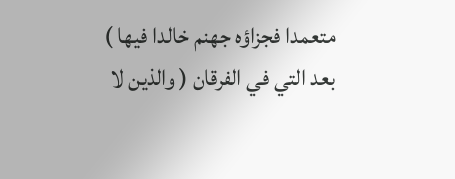متعمدا فجزاؤه جهنم خالدا فيها )
بعد التي في الفرقان ( والذين لا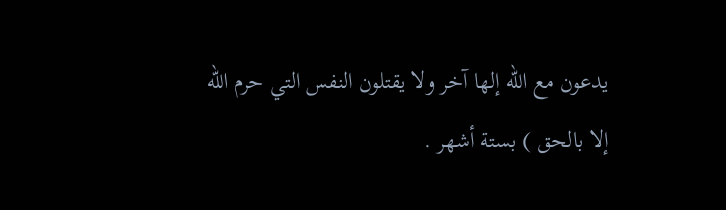يدعون مع الله إلها آخر ولا يقتلون النفس التي حرم الله
إلا بالحق ) بستة أشهر .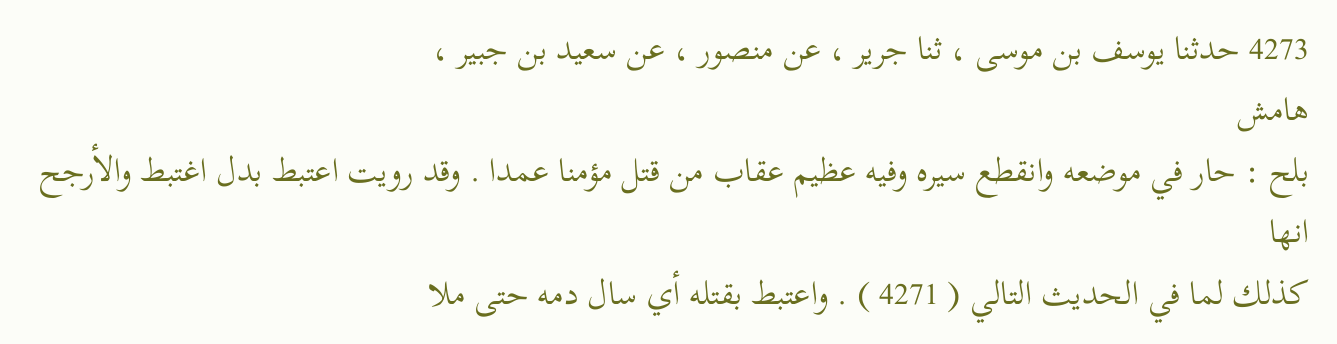4273 حدثنا يوسف بن موسى ، ثنا جرير ، عن منصور ، عن سعيد بن جبير ،
هامش
بلح : حار في موضعه وانقطع سيره وفيه عظيم عقاب من قتل مؤمنا عمدا . وقد رويت اعتبط بدل اغتبط والأرجح انها
كذلك لما في الحديث التالي ( 4271 ) . واعتبط بقتله أي سال دمه حتى ملا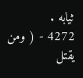ثيابه .
4272 - ( ومن يقتل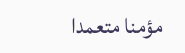مؤمنا متعمدا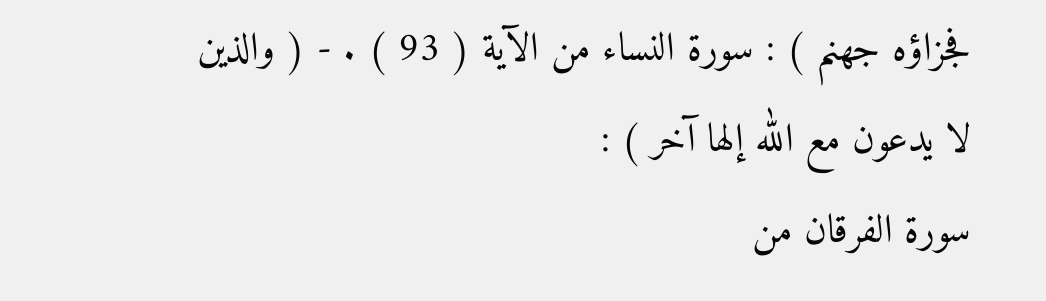فجزاؤه جهنم ) : سورة النساء من الآية ( 93 ) . - ( والذين لا يدعون مع الله إلها آخر ) :
سورة الفرقان من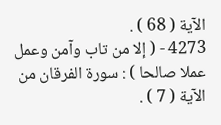الآية ( 68 ) .
4273 - ( إلا من تاب وآمن وعمل عملا صالحا ) : سورة الفرقان من الآية ( 7 ) .